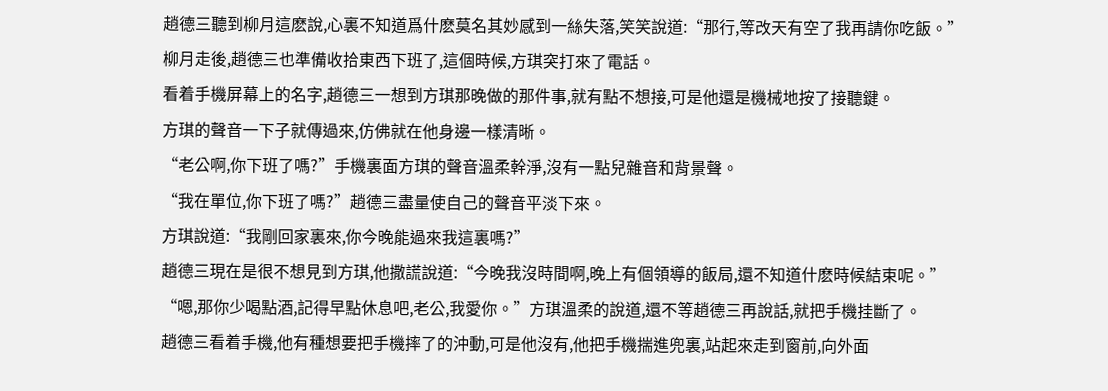趙德三聽到柳月這麽說,心裏不知道爲什麽莫名其妙感到一絲失落,笑笑說道:“那行,等改天有空了我再請你吃飯。”
柳月走後,趙德三也準備收拾東西下班了,這個時候,方琪突打來了電話。
看着手機屏幕上的名字,趙德三一想到方琪那晚做的那件事,就有點不想接,可是他還是機械地按了接聽鍵。
方琪的聲音一下子就傳過來,仿佛就在他身邊一樣清晰。
“老公啊,你下班了嗎?”手機裏面方琪的聲音溫柔幹淨,沒有一點兒雜音和背景聲。
“我在單位,你下班了嗎?”趙德三盡量使自己的聲音平淡下來。
方琪說道:“我剛回家裏來,你今晚能過來我這裏嗎?”
趙德三現在是很不想見到方琪,他撒謊說道:“今晚我沒時間啊,晚上有個領導的飯局,還不知道什麽時候結束呢。”
“嗯,那你少喝點酒,記得早點休息吧,老公,我愛你。”方琪溫柔的說道,還不等趙德三再說話,就把手機挂斷了。
趙德三看着手機,他有種想要把手機摔了的沖動,可是他沒有,他把手機揣進兜裏,站起來走到窗前,向外面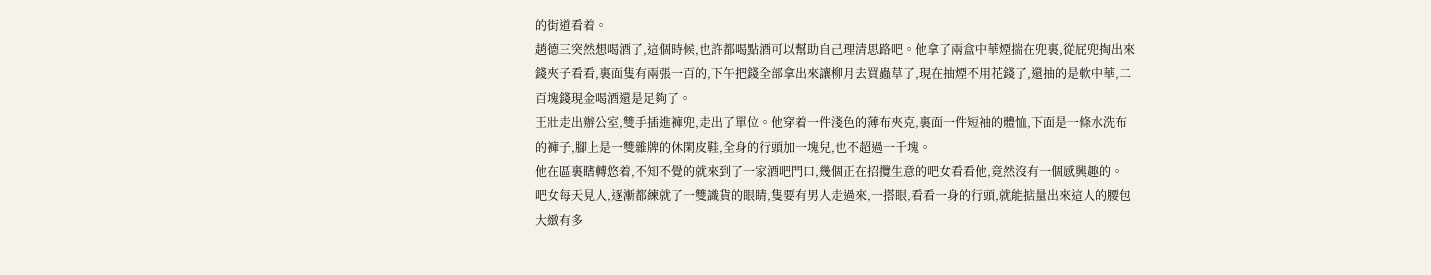的街道看着。
趙德三突然想喝酒了,這個時候,也許都喝點酒可以幫助自己理清思路吧。他拿了兩盒中華煙揣在兜裏,從屁兜掏出來錢夾子看看,裏面隻有兩張一百的,下午把錢全部拿出來讓柳月去買蟲草了,現在抽煙不用花錢了,還抽的是軟中華,二百塊錢現金喝酒還是足夠了。
王壯走出辦公室,雙手插進褲兜,走出了單位。他穿着一件淺色的薄布夾克,裏面一件短袖的體恤,下面是一條水洗布的褲子,腳上是一雙雜牌的休閑皮鞋,全身的行頭加一塊兒,也不超過一千塊。
他在區裏瞎轉悠着,不知不覺的就來到了一家酒吧門口,幾個正在招攬生意的吧女看看他,竟然沒有一個感興趣的。
吧女每天見人,逐漸都練就了一雙識貨的眼睛,隻要有男人走過來,一搭眼,看看一身的行頭,就能掂量出來這人的腰包大緻有多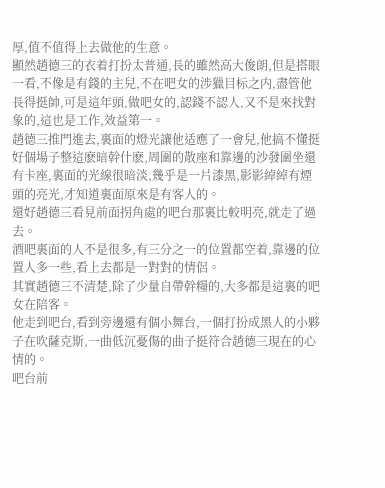厚,值不值得上去做他的生意。
顯然趙德三的衣着打扮太普通,長的雖然高大俊朗,但是搭眼一看,不像是有錢的主兒,不在吧女的涉獵目标之内,盡管他長得挺帥,可是這年頭,做吧女的,認錢不認人,又不是來找對象的,這也是工作,效益第一。
趙德三推門進去,裏面的燈光讓他适應了一會兒,他搞不懂挺好個場子整這麽暗幹什麽,周圍的散座和靠邊的沙發圍坐還有卡座,裏面的光線很暗淡,幾乎是一片漆黑,影影綽綽有煙頭的亮光,才知道裏面原來是有客人的。
還好趙德三看見前面拐角處的吧台那裏比較明亮,就走了過去。
酒吧裏面的人不是很多,有三分之一的位置都空着,靠邊的位置人多一些,看上去都是一對對的情侶。
其實趙德三不清楚,除了少量自帶幹糧的,大多都是這裏的吧女在陪客。
他走到吧台,看到旁邊還有個小舞台,一個打扮成黑人的小夥子在吹薩克斯,一曲低沉憂傷的曲子挺符合趙德三現在的心情的。
吧台前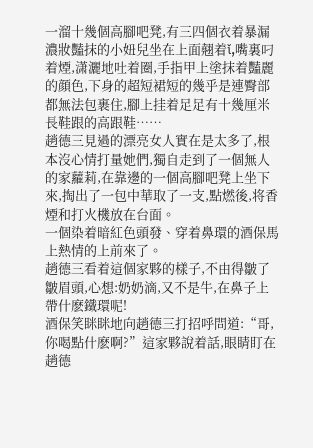一溜十幾個高腳吧凳,有三四個衣着暴漏濃妝豔抹的小妞兒坐在上面翹着ǐ,嘴裏叼着煙,潇灑地吐着圈,手指甲上塗抹着豔麗的顔色,下身的超短裙短的幾乎是連臀部都無法包裹住,腳上挂着足足有十幾厘米長鞋跟的高跟鞋……
趙德三見過的漂亮女人實在是太多了,根本沒心情打量她們,獨自走到了一個無人的家蘿莉,在靠邊的一個高腳吧凳上坐下來,掏出了一包中華取了一支,點燃後,将香煙和打火機放在台面。
一個染着暗紅色頭發、穿着鼻環的酒保馬上熱情的上前來了。
趙德三看着這個家夥的樣子,不由得皺了皺眉頭,心想:奶奶滴,又不是牛,在鼻子上帶什麽鐵環呢!
酒保笑眯眯地向趙德三打招呼問道:“哥,你喝點什麽啊?”這家夥說着話,眼睛盯在趙德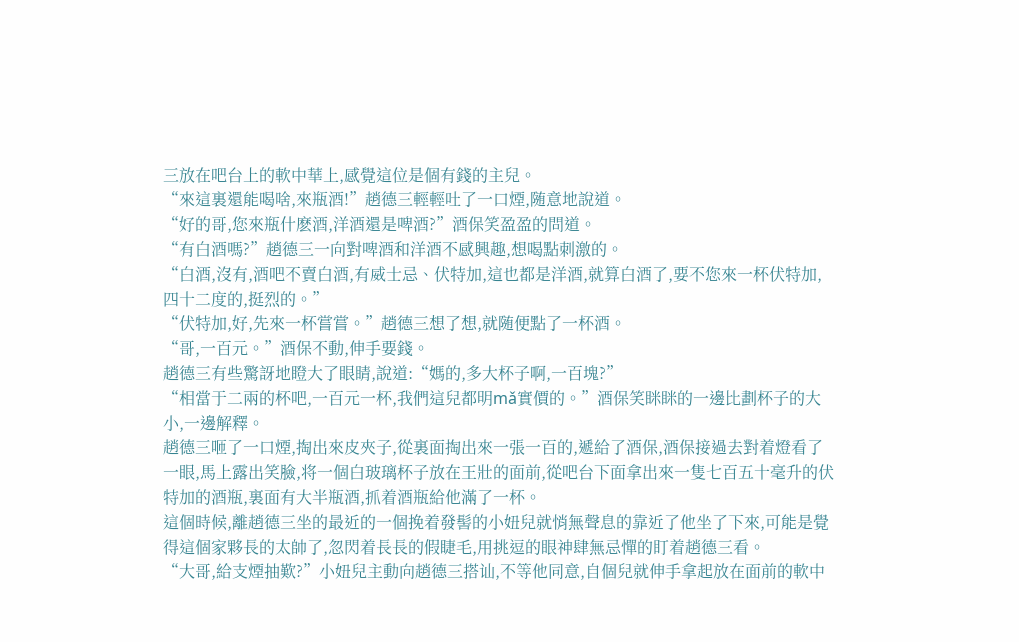三放在吧台上的軟中華上,感覺這位是個有錢的主兒。
“來這裏還能喝啥,來瓶酒!”趙德三輕輕吐了一口煙,随意地說道。
“好的哥,您來瓶什麽酒,洋酒還是啤酒?”酒保笑盈盈的問道。
“有白酒嗎?”趙德三一向對啤酒和洋酒不感興趣,想喝點刺激的。
“白酒,沒有,酒吧不賣白酒,有威士忌、伏特加,這也都是洋酒,就算白酒了,要不您來一杯伏特加,四十二度的,挺烈的。”
“伏特加,好,先來一杯嘗嘗。”趙德三想了想,就随便點了一杯酒。
“哥,一百元。”酒保不動,伸手要錢。
趙德三有些驚訝地瞪大了眼睛,說道:“媽的,多大杯子啊,一百塊?”
“相當于二兩的杯吧,一百元一杯,我們這兒都明mǎ實價的。”酒保笑眯眯的一邊比劃杯子的大小,一邊解釋。
趙德三咂了一口煙,掏出來皮夾子,從裏面掏出來一張一百的,遞給了酒保,酒保接過去對着燈看了一眼,馬上露出笑臉,将一個白玻璃杯子放在王壯的面前,從吧台下面拿出來一隻七百五十毫升的伏特加的酒瓶,裏面有大半瓶酒,抓着酒瓶給他滿了一杯。
這個時候,離趙德三坐的最近的一個挽着發髻的小妞兒就悄無聲息的靠近了他坐了下來,可能是覺得這個家夥長的太帥了,忽閃着長長的假睫毛,用挑逗的眼神肆無忌憚的盯着趙德三看。
“大哥,給支煙抽歎?”小妞兒主動向趙德三搭讪,不等他同意,自個兒就伸手拿起放在面前的軟中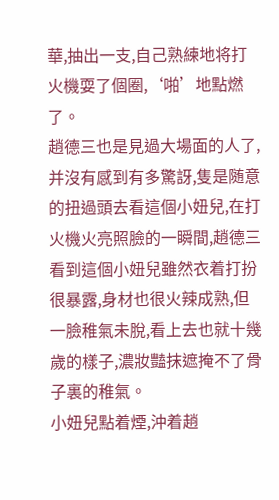華,抽出一支,自己熟練地将打火機耍了個圈,‘啪’地點燃了。
趙德三也是見過大場面的人了,并沒有感到有多驚訝,隻是随意的扭過頭去看這個小妞兒,在打火機火亮照臉的一瞬間,趙德三看到這個小妞兒雖然衣着打扮很暴露,身材也很火辣成熟,但一臉稚氣未脫,看上去也就十幾歲的樣子,濃妝豔抹遮掩不了骨子裏的稚氣。
小妞兒點着煙,沖着趙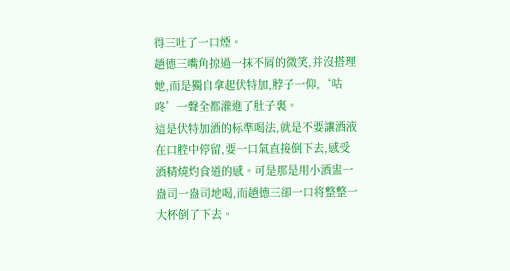得三吐了一口煙。
趙德三嘴角掠過一抹不屑的微笑,并沒搭理她,而是獨自拿起伏特加,脖子一仰,‘咕咚’一聲全都灌進了肚子裏。
這是伏特加酒的标準喝法,就是不要讓酒液在口腔中停留,要一口氣直接倒下去,感受酒精燒灼食道的感。可是那是用小酒盅一盎司一盎司地喝,而趙德三卻一口将整整一大杯倒了下去。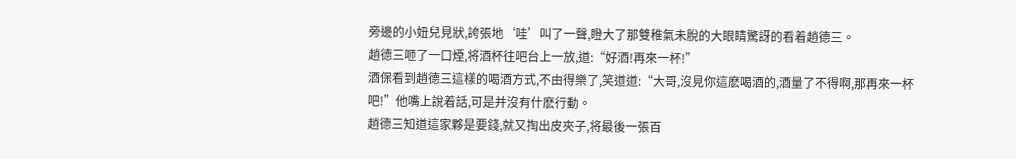旁邊的小妞兒見狀,誇張地‘哇’叫了一聲,瞪大了那雙稚氣未脫的大眼睛驚訝的看着趙德三。
趙德三咂了一口煙,将酒杯往吧台上一放,道:“好酒!再來一杯!”
酒保看到趙德三這樣的喝酒方式,不由得樂了,笑道道:“大哥,沒見你這麽喝酒的,酒量了不得啊,那再來一杯吧!”他嘴上說着話,可是并沒有什麽行動。
趙德三知道這家夥是要錢,就又掏出皮夾子,将最後一張百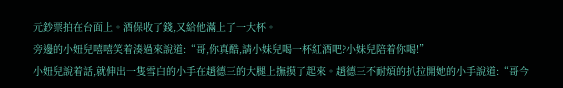元鈔票拍在台面上。酒保收了錢,又給他滿上了一大杯。
旁邊的小妞兒嘻嘻笑着湊過來說道:“哥,你真酷,請小妹兒喝一杯紅酒吧?小妹兒陪着你喝!”
小妞兒說着話,就伸出一隻雪白的小手在趙德三的大腿上撫摸了起來。趙德三不耐煩的扒拉開她的小手說道:“哥今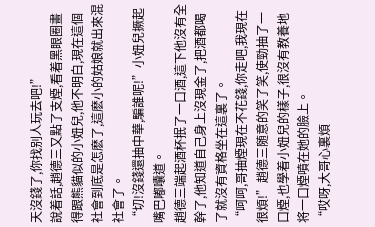天沒錢了,你找别人玩去吧!”
說着話,趙德三又點了支煙,看着黑眼圈畫得跟熊貓似的小妞兒,他不明白,現在這個社會到底是怎麽了,這麽小的姑娘就出來混社會了。
“切!沒錢還抽中華,騙誰呢!”小妞兒撅起嘴巴嘟囔道。
趙德三端起酒杯抿了一口酒,這下他沒有全幹了,他知道自己身上沒現金了,把酒都喝了就沒有資格坐在這裏了。
“呵呵,哥抽煙現在不花錢,你走吧,我現在很煩!”趙德三随意的笑了笑,使勁抽了一口煙,也學着小妞兒的樣子,很沒有教養地将一口煙噴在她的臉上。
“哎呀,大哥心裏煩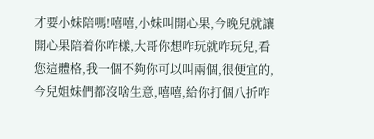才要小妹陪嗎!嘻嘻,小妹叫開心果,今晚兒就讓開心果陪着你咋樣,大哥你想咋玩就咋玩兒,看您這體格,我一個不夠你可以叫兩個,很便宜的,今兒姐妹們都沒啥生意,嘻嘻,給你打個八折咋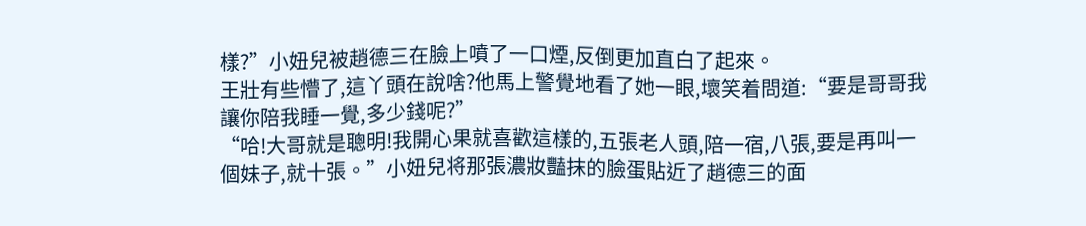樣?”小妞兒被趙德三在臉上噴了一口煙,反倒更加直白了起來。
王壯有些懵了,這丫頭在說啥?他馬上警覺地看了她一眼,壞笑着問道:“要是哥哥我讓你陪我睡一覺,多少錢呢?”
“哈!大哥就是聰明!我開心果就喜歡這樣的,五張老人頭,陪一宿,八張,要是再叫一個妹子,就十張。”小妞兒将那張濃妝豔抹的臉蛋貼近了趙德三的面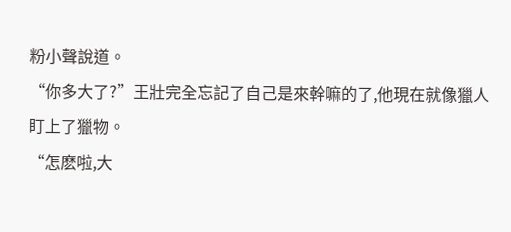粉小聲說道。
“你多大了?”王壯完全忘記了自己是來幹嘛的了,他現在就像獵人盯上了獵物。
“怎麽啦,大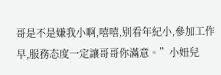哥是不是嫌我小啊,嘻嘻,别看年紀小,參加工作早,服務态度一定讓哥哥你滿意。”小妞兒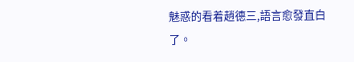魅惑的看着趙德三,語言愈發直白了。